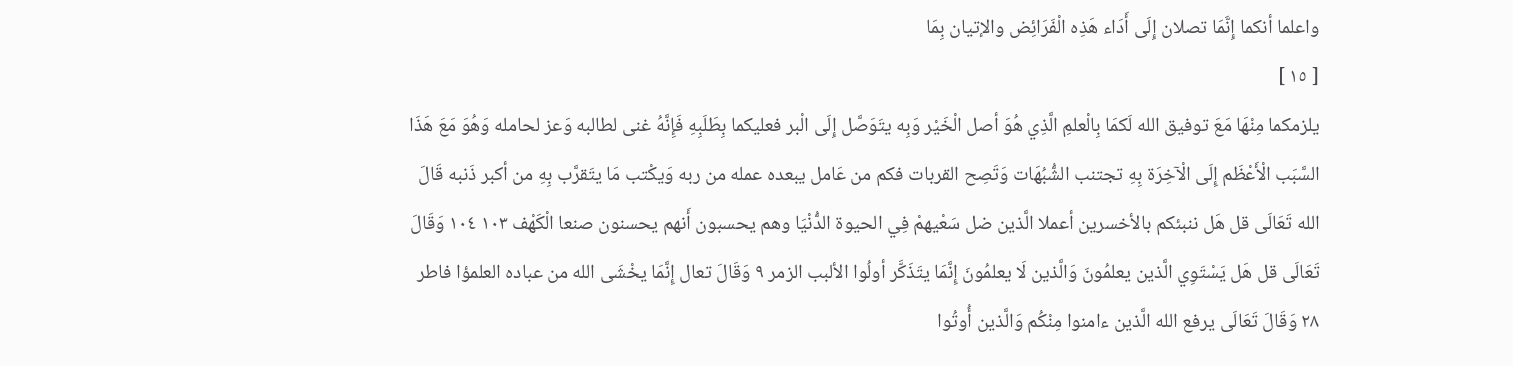واعلما أنكما إِنَّمَا تصلان إِلَى أَدَاء هَذِه الْفَرَائِض والإتيان بِمَا
[ ١٥ ]
يلزمكما مِنْهَا مَعَ توفيق الله لَكمَا بِالْعلمِ الَّذِي هُوَ أصل الْخَيْر وَبِه يتَوَصَّل إِلَى الْبر فعليكما بِطَلَبِهِ فَإِنَّهُ غنى لطالبه وَعز لحامله وَهُوَ مَعَ هَذَا السَّبَب الْأَعْظَم إِلَى الْآخِرَة بِهِ تجتنب الشُّبُهَات وَتَصِح القربات فكم من عَامل يبعده عمله من ربه وَيكْتب مَا يتَقرَّب بِهِ من أكبر ذَنبه قَالَ الله تَعَالَى قل هَل ننبئكم بالأخسرين أعملا الَّذين ضل سَعْيهمْ فِي الحيوة الدُّنْيَا وهم يحسبون أَنهم يحسنون صنعا الْكَهْف ١٠٣ ١٠٤ وَقَالَ تَعَالَى قل هَل يَسْتَوِي الَّذين يعلمُونَ وَالَّذين لَا يعلمُونَ إِنَّمَا يتَذَكَّر أولُوا الألبب الزمر ٩ وَقَالَ تعال إِنَّمَا يخْشَى الله من عباده العلمؤا فاطر ٢٨ وَقَالَ تَعَالَى يرفع الله الَّذين ءامنوا مِنْكُم وَالَّذين أُوتُوا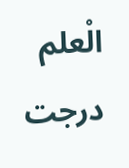الْعلم درجت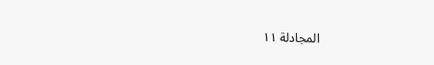المجادلة ١١